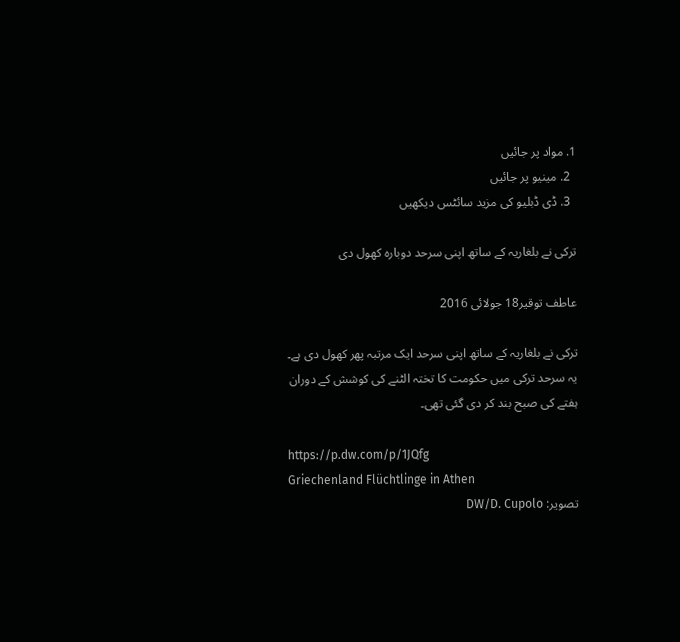1. مواد پر جائیں
  2. مینیو پر جائیں
  3. ڈی ڈبلیو کی مزید سائٹس دیکھیں

ترکی نے بلغاریہ کے ساتھ اپنی سرحد دوبارہ کھول دی

عاطف توقیر18 جولائی 2016

ترکی نے بلغاریہ کے ساتھ اپنی سرحد ایک مرتبہ پھر کھول دی ہے۔ یہ سرحد ترکی میں حکومت کا تختہ الٹنے کی کوشش کے دوران ہفتے کی صبح بند کر دی گئی تھی۔

https://p.dw.com/p/1JQfg
Griechenland Flüchtlinge in Athen
تصویر: DW/D. Cupolo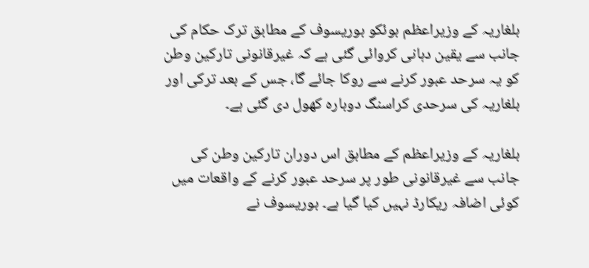بلغاریہ کے وزیراعظم بوئکو بوریسوف کے مطابق ترک حکام کی جانب سے یقین دہانی کروائی گئی ہے کہ غیرقانونی تارکین وطن کو یہ سرحد عبور کرنے سے روکا جائے گا، جس کے بعد ترکی اور بلغاریہ کی سرحدی کراسنگ دوبارہ کھول دی گئی ہے۔

بلغاریہ کے وزیراعظم کے مطابق اس دوران تارکین وطن کی جانب سے غیرقانونی طور پر سرحد عبور کرنے کے واقعات میں کوئی اضافہ ریکارڈ نہیں کیا گیا ہے۔ بوریسوف نے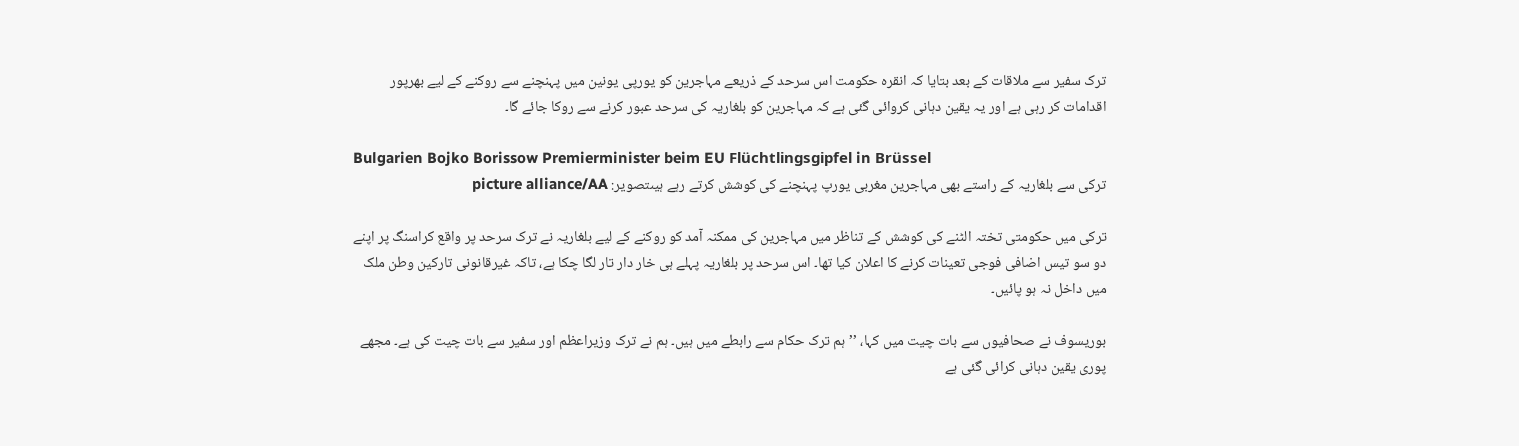ترک سفیر سے ملاقات کے بعد بتایا کہ انقرہ حکومت اس سرحد کے ذریعے مہاجرین کو یورپی یونین میں پہنچنے سے روکنے کے لیے بھرپور اقدامات کر رہی ہے اور یہ یقین دہانی کروائی گئی ہے کہ مہاجرین کو بلغاریہ کی سرحد عبور کرنے سے روکا جائے گا۔

Bulgarien Bojko Borissow Premierminister beim EU Flüchtlingsgipfel in Brüssel
ترکی سے بلغاریہ کے راستے بھی مہاجرین مغربی یورپ پہنچنے کی کوشش کرتے رہے ہیںتصویر: picture alliance/AA

ترکی میں حکومتی تختہ الٹنے کی کوشش کے تناظر میں مہاجرین کی ممکنہ آمد کو روکنے کے لیے بلغاریہ نے ترک سرحد پر واقع کراسنگ پر اپنے دو سو تیس اضافی فوجی تعینات کرنے کا اعلان کیا تھا۔ اس سرحد پر بلغاریہ پہلے ہی خار دار تار لگا چکا ہے، تاکہ غیرقانونی تارکین وطن ملک میں داخل نہ ہو پائیں۔

بوریسوف نے صحافیوں سے بات چیت میں کہا، ’’ہم ترک حکام سے رابطے میں ہیں۔ ہم نے ترک وزیراعظم اور سفیر سے بات چیت کی ہے۔ مجھے پوری یقین دہانی کرائی گئی ہے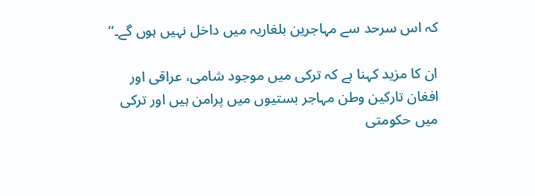کہ اس سرحد سے مہاجرین بلغاریہ میں داخل نہیں ہوں گے۔‘‘

ان کا مزید کہنا ہے کہ ترکی میں موجود شامی، عراقی اور افغان تارکین وطن مہاجر بستیوں میں پرامن ہیں اور ترکی میں حکومتی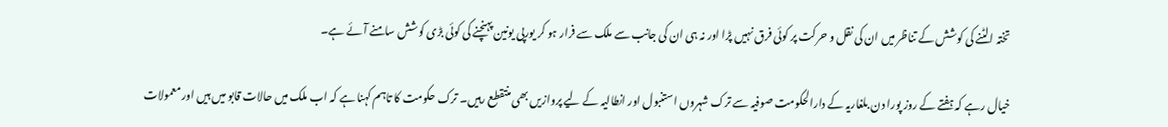تختہ الٹنے کی کوشش کے تناظر میں ان کی نقل و حرکت پر کوئی فرق نہیں پڑا اور نہ ہی ان کی جانب سے ملک سے فرار ہو کر یورپی یونین پہنچنے کی کوئی بڑی کوشش سامنے آئے ہے۔

خیال رہے کہ ہفتے کے روز پورا دن بلغاریہ کے دارالحکومت صوفیہ سے ترک شہروں استنبول اور انطالیہ کے لیے پروازیں بھی منتقطع رہیں۔ ترک حکومت کا تاہم کہنا ہے کہ اب ملک میں حالات قابو میں ہیں اور معمولات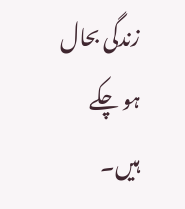زندگی بحال ہو چکے ہیں۔